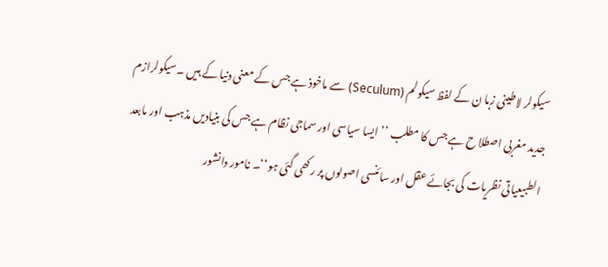سیکولر لاطینی زبا ن کے لفظ سیکولم (Seculum) سے ماخوذ ہے جس کے معنی دنیا کے ہیں ۔سیکولرازم جدید مغربی اصطلا ح ہے جس کا مطلب ’’ایسا سیاسی اور سماجی نظام ہے جس کی بنیادیں مذہب اور مابعد الطبیعیاتی نظریات کی بجائے عقل اور سائنسی اصولوں پر رکھی گئی ہو‘‘۔ نامور دانشور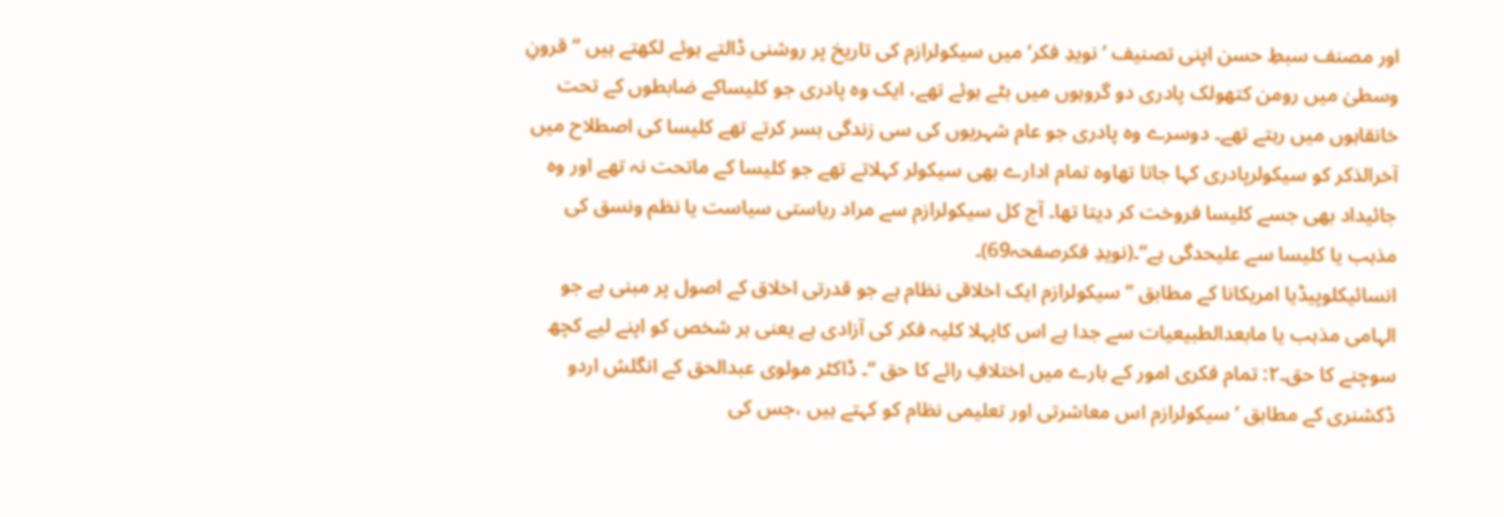اور مصنف سبطِ حسن اپنی تصنیف ’نویدِ فکر‘ میں سیکولرازم کی تاریخ پر روشنی ڈالتے ہوئے لکھتے ہیں ’’قرونِ وسطیٰ میں رومن کتھولک پادری دو گروہوں میں بٹے ہوئے تھے، ایک وہ پادری جو کلیساکے ضابطوں کے تحت خانقاہوں میں رہتے تھے۔ دوسرے وہ پادری جو عام شہریوں کی سی زندگی بسر کرتے تھے کلیسا کی اصطلاح میں آخرالذکر کو سیکولرپادری کہا جاتا تھاوہ تمام ادارے بھی سیکولر کہلاتے تھے جو کلیسا کے ماتحت نہ تھے اور وہ جائیداد بھی جسے کلیسا فروخت کر دیتا تھا۔ آج کل سیکولرازم سے مراد ریاستی سیاست یا نظم ونسق کی مذہب یا کلیسا سے علیحدگی ہے‘‘۔(نویدِ فکرصفحہ69)۔
انسائیکلوپیڈیا امریکانا کے مطابق ’’سیکولرازم ایک اخلاقی نظام ہے جو قدرتی اخلاق کے اصول پر مبنی ہے جو الہامی مذہب یا مابعدالطبیعیات سے جدا ہے اس کاپہلا کلیہ فکر کی آزادی ہے یعنی ہر شخص کو اپنے لیے کچھ سوچنے کا حق۔۲: تمام فکری امور کے بارے میں اختلافِ رائے کا حق ‘‘۔ ڈاکٹر مولوی عبدالحق کے انگلش اردو ڈکشنری کے مطابق ’سیکولرازم اس معاشرتی اور تعلیمی نظام کو کہتے ہیں ،جس کی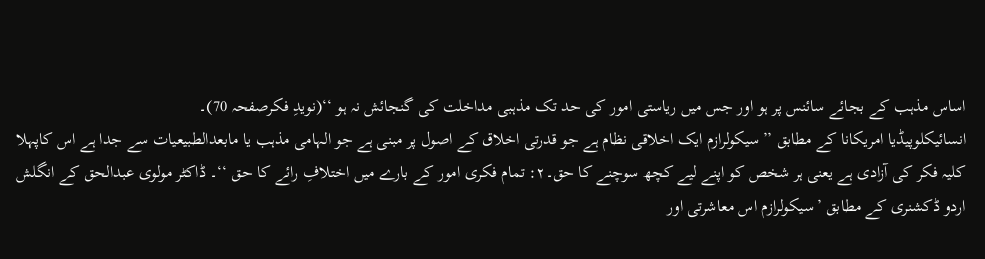اساس مذہب کے بجائے سائنس پر ہو اور جس میں ریاستی امور کی حد تک مذہبی مداخلت کی گنجائش نہ ہو ‘‘(نویدِ فکرصفحہ 70)۔
انسائیکلوپیڈیا امریکانا کے مطابق ’’سیکولرازم ایک اخلاقی نظام ہے جو قدرتی اخلاق کے اصول پر مبنی ہے جو الہامی مذہب یا مابعدالطبیعیات سے جدا ہے اس کاپہلا کلیہ فکر کی آزادی ہے یعنی ہر شخص کو اپنے لیے کچھ سوچنے کا حق۔۲: تمام فکری امور کے بارے میں اختلافِ رائے کا حق ‘‘۔ ڈاکٹر مولوی عبدالحق کے انگلش اردو ڈکشنری کے مطابق ’سیکولرازم اس معاشرتی اور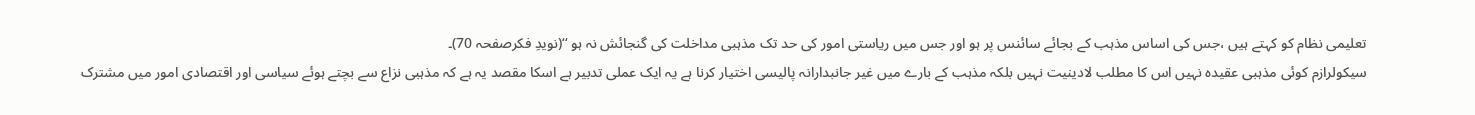تعلیمی نظام کو کہتے ہیں ،جس کی اساس مذہب کے بجائے سائنس پر ہو اور جس میں ریاستی امور کی حد تک مذہبی مداخلت کی گنجائش نہ ہو ‘‘(نویدِ فکرصفحہ 70)۔
سیکولرازم کوئی مذہبی عقیدہ نہیں اس کا مطلب لادینیت نہیں بلکہ مذہب کے بارے میں غیر جانبدارانہ پالیسی اختیار کرنا ہے یہ ایک عملی تدبیر ہے اسکا مقصد یہ ہے کہ مذہبی نزاع سے بچتے ہوئے سیاسی اور اقتصادی امور میں مشترک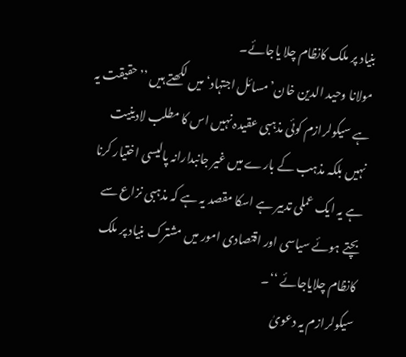بنیاد پر ملک کانظام چلا یاجائے۔
مولانا وحید الدین خان’ مسائل اجتہاد‘ میں لکھتے ہیں ’’حقیقت یہ ہے سیکولرازم کوئی مذہبی عقیدہ نہیں اس کا مطلب لادینیت نہیں بلکہ مذہب کے بارے میں غیر جانبدارانہ پالیسی اختیار کرنا ہے یہ ایک عملی تدبیر ہے اسکا مقصد یہ ہے کہ مذہبی نزاع سے بچتے ہوئے سیاسی اور اقتصادی امور میں مشترک بنیاد پر ملک کانظام چلایاجائے ‘‘۔
سیکولرازم یہ دعویٰ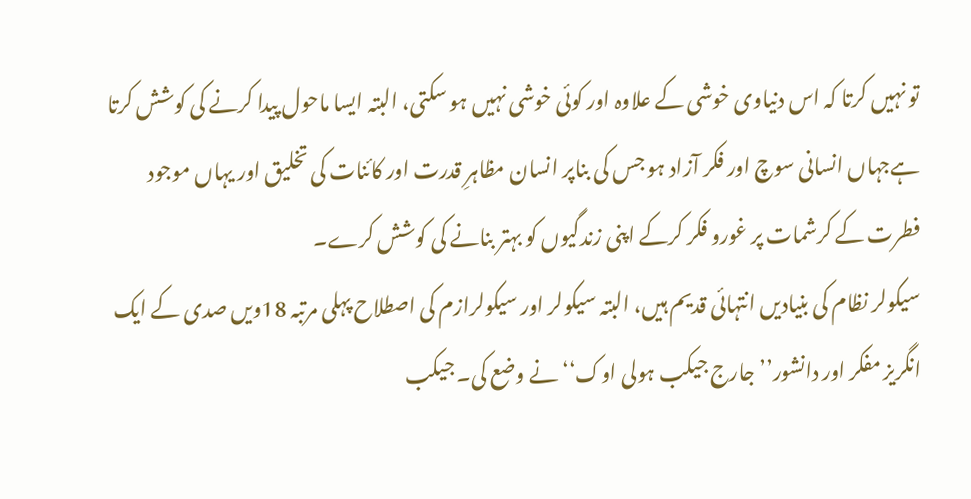تو نہیں کرتا کہ اس دنیاوی خوشی کے علاوہ اور کوئی خوشی نہیں ہو سکتی، البتہ ایسا ماحول پیدا کرنے کی کوشش کرتا ہےجہاں انسانی سوچ اور فکر آزاد ہو جس کی بناپر انسان مظاہرِ قدرت اور کائنات کی تخلیق اور یہاں موجود فطرت کے کرشمات پر غورو فکر کرکے اپنی زندگیوں کو بہتر بنانے کی کوشش کرے۔
سیکولر نظام کی بنیادیں انتہائی قدیم ہیں، البتہ سیکولر اور سیکولرازم کی اصطلاح پہلی مرتبہ 18ویں صدی کے ایک انگریز مفکر اور دانشور’’جارج جیکب ہولی اوک‘‘ نے وضع کی۔ جیکب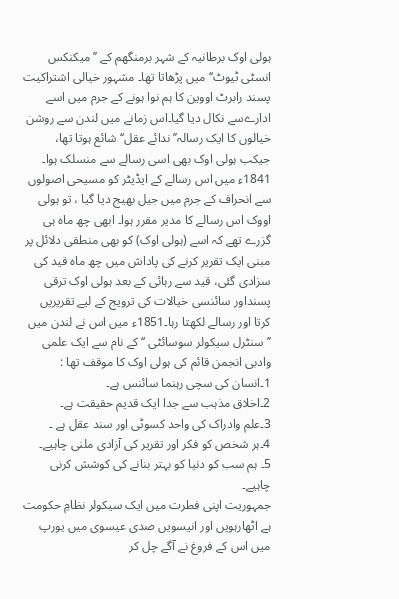ہولی اوک برطانیہ کے شہر برمنگھم کے ’’میکنکس انسٹی ٹیوٹ‘‘ میں پڑھاتا تھا۔ مشہور خیالی اشتراکیت پسند رابرٹ اووین کا ہم نوا ہونے کے جرم میں اسے ادارےسے نکال دیا گیا۔اس زمانے میں لندن سے روشن خیالوں کا ایک رسالہ’’ندائے عقل‘‘ شائع ہوتا تھا، جیکب ہولی اوک بھی اسی رسالے سے منسلک ہوا۔ 1841ء میں اس رسالے کے ایڈیٹر کو مسیحی اصولوں سے انحراف کے جرم میں جیل بھیج دیا گیا ، تو ہولی اووک اس رسالے کا مدیر مقرر ہوا۔ ابھی چھ ماہ ہی گزرے تھے کہ اسے (ہولی اوک) کو بھی منطقی دلائل پر مبنی ایک تقریر کرنے کی پاداش میں چھ ماہ قید کی سزادی گئی، قید سے رہائی کے بعد ہولی اوک ترقی پسنداور سائنسی خیالات کی ترویج کے لیے تقریریں کرتا اور رسالے لکھتا رہا۔1851ء میں اس نے لندن میں ’’سنٹرل سیکولر سوسائٹی ‘‘ کے نام سے ایک علمی وادبی انجمن قائم کی ہولی اوک کا موقف تھا :
1۔انسان کی سچی رہنما سائنس ہے۔
2۔اخلاق مذہب سے جدا ایک قدیم حقیقت ہے۔
3۔علم وادراک کی واحد کسوٹی اور سند عقل ہے ۔
4۔ہر شخص کو فکر اور تقریر کی آزادی ملنی چاہیے۔
5۔ ہم سب کو دنیا کو بہتر بنانے کی کوشش کرنی چاہیے۔
جمہوریت اپنی فطرت میں ایک سیکولر نظامِ حکومت ہے اٹھارہویں اور انیسویں صدی عیسوی میں یورپ میں اس کے فروغ نے آگے چل کر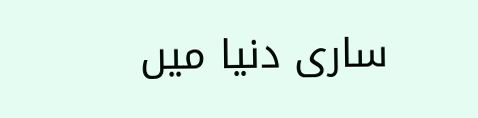ساری دنیا میں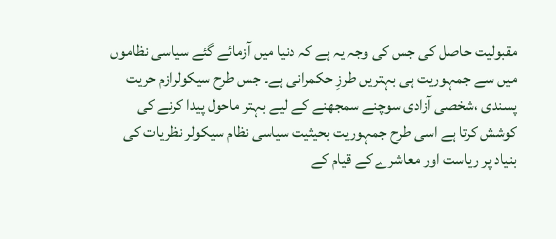مقبولیت حاصل کی جس کی وجہ یہ ہے کہ دنیا میں آزمائے گئے سیاسی نظاموں میں سے جمہوریت ہی بہتریں طرزِ حکمرانی ہے۔ جس طرح سیکولرازم حریت پسندی ،شخصی آزادی سوچنے سمجھنے کے لیے بہتر ماحول پیدا کرنے کی کوشش کرتا ہے اسی طرح جمہوریت بحیثیت سیاسی نظام سیکولر نظریات کی بنیاد پر ریاست اور معاشرے کے قیام کے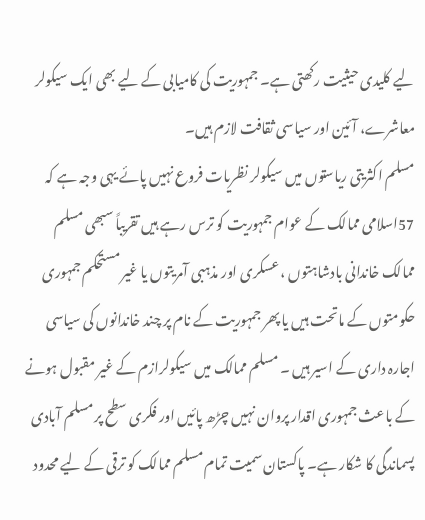لیے کلیدی حیثیت رکھتی ہے۔ جمہوریت کی کامیابی کے لیے بھی ایک سیکولر معاشرے، آئین اور سیاسی ثقافت لازم ہیں۔
مسلم اکثریتی ریاستوں میں سیکولر نظریات فروع نہیں پائے یہی وجہ ہے کہ 57اسلامی ممالک کے عوام جمہوریت کو ترس رہے ہیں تقریباً سبھی مسلم ممالک خاندانی بادشاہتوں ، عسکری اور مذہبی آمریتوں یا غیر مستحکم جمہوری حکومتوں کے ماتحت ہیں یا پھر جمہوریت کے نام پر چند خاندانوں کی سیاسی اجارہ داری کے اسیر ہیں ۔ مسلم ممالک میں سیکولرازم کے غیر مقبول ہونے کے باعث جمہوری اقدار پروان نہیں چڑھ پائیں اور فکری سطح پر مسلم آبادی پسماندگی کا شکار ہے۔ پاکستان سمیت تمام مسلم ممالک کو ترقی کے لیے محدود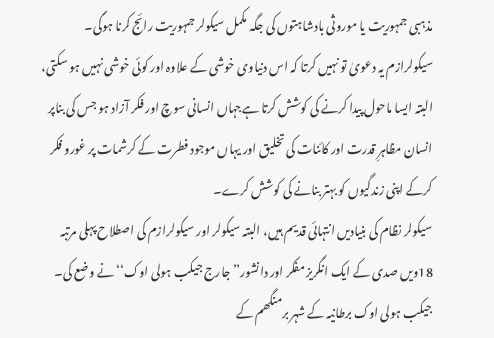مذہبی جمہوریت یا موروثی بادشاہتوں کی جگہ مکمل سیکولر جمہوریت رائج کرنا ہوگی۔
سیکولرازم یہ دعویٰ تو نہیں کرتا کہ اس دنیاوی خوشی کے علاوہ اور کوئی خوشی نہیں ہو سکتی، البتہ ایسا ماحول پیدا کرنے کی کوشش کرتا ہےجہاں انسانی سوچ اور فکر آزاد ہو جس کی بناپر انسان مظاہرِ قدرت اور کائنات کی تخلیق اور یہاں موجود فطرت کے کرشمات پر غورو فکر کرکے اپنی زندگیوں کو بہتر بنانے کی کوشش کرے۔
سیکولر نظام کی بنیادیں انتہائی قدیم ہیں، البتہ سیکولر اور سیکولرازم کی اصطلاح پہلی مرتبہ 18ویں صدی کے ایک انگریز مفکر اور دانشور’’جارج جیکب ہولی اوک‘‘ نے وضع کی۔ جیکب ہولی اوک برطانیہ کے شہر برمنگھم کے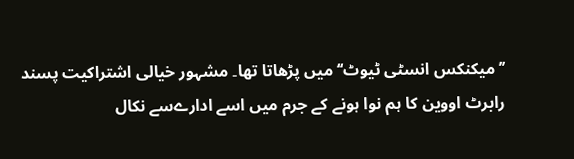’’میکنکس انسٹی ٹیوٹ‘‘ میں پڑھاتا تھا۔ مشہور خیالی اشتراکیت پسند رابرٹ اووین کا ہم نوا ہونے کے جرم میں اسے ادارےسے نکال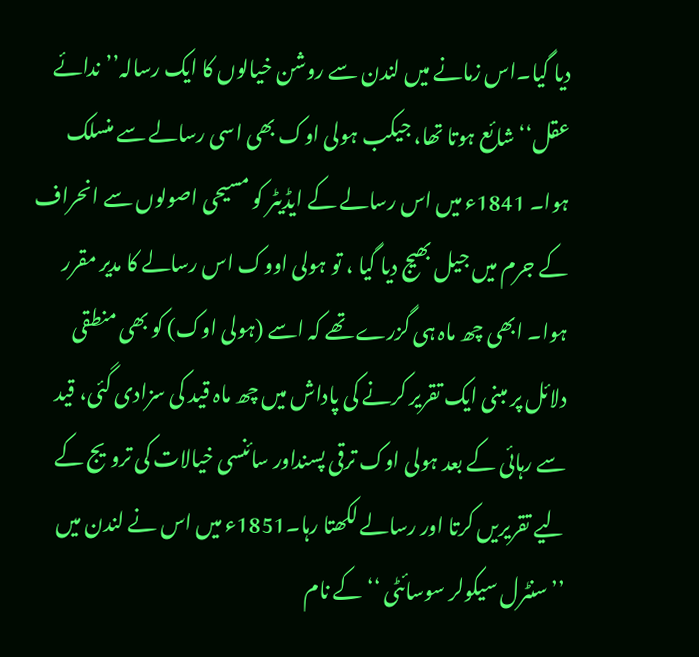دیا گیا۔اس زمانے میں لندن سے روشن خیالوں کا ایک رسالہ’’ندائے عقل‘‘ شائع ہوتا تھا، جیکب ہولی اوک بھی اسی رسالے سے منسلک ہوا۔ 1841ء میں اس رسالے کے ایڈیٹر کو مسیحی اصولوں سے انحراف کے جرم میں جیل بھیج دیا گیا ، تو ہولی اووک اس رسالے کا مدیر مقرر ہوا۔ ابھی چھ ماہ ہی گزرے تھے کہ اسے (ہولی اوک) کو بھی منطقی دلائل پر مبنی ایک تقریر کرنے کی پاداش میں چھ ماہ قید کی سزادی گئی، قید سے رہائی کے بعد ہولی اوک ترقی پسنداور سائنسی خیالات کی ترویج کے لیے تقریریں کرتا اور رسالے لکھتا رہا۔1851ء میں اس نے لندن میں ’’سنٹرل سیکولر سوسائٹی ‘‘ کے نام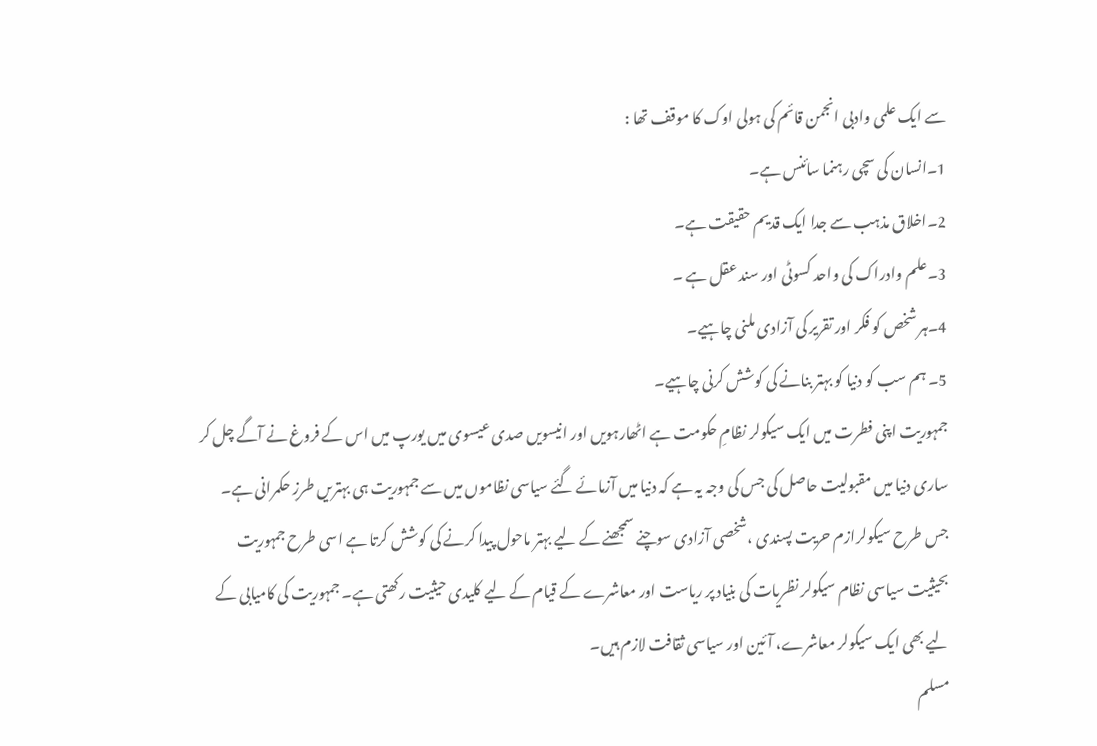سے ایک علمی وادبی انجمن قائم کی ہولی اوک کا موقف تھا :
1۔انسان کی سچی رہنما سائنس ہے۔
2۔اخلاق مذہب سے جدا ایک قدیم حقیقت ہے۔
3۔علم وادراک کی واحد کسوٹی اور سند عقل ہے ۔
4۔ہر شخص کو فکر اور تقریر کی آزادی ملنی چاہیے۔
5۔ ہم سب کو دنیا کو بہتر بنانے کی کوشش کرنی چاہیے۔
جمہوریت اپنی فطرت میں ایک سیکولر نظامِ حکومت ہے اٹھارہویں اور انیسویں صدی عیسوی میں یورپ میں اس کے فروغ نے آگے چل کر ساری دنیا میں مقبولیت حاصل کی جس کی وجہ یہ ہے کہ دنیا میں آزمائے گئے سیاسی نظاموں میں سے جمہوریت ہی بہتریں طرزِ حکمرانی ہے۔ جس طرح سیکولرازم حریت پسندی ،شخصی آزادی سوچنے سمجھنے کے لیے بہتر ماحول پیدا کرنے کی کوشش کرتا ہے اسی طرح جمہوریت بحیثیت سیاسی نظام سیکولر نظریات کی بنیاد پر ریاست اور معاشرے کے قیام کے لیے کلیدی حیثیت رکھتی ہے۔ جمہوریت کی کامیابی کے لیے بھی ایک سیکولر معاشرے، آئین اور سیاسی ثقافت لازم ہیں۔
مسلم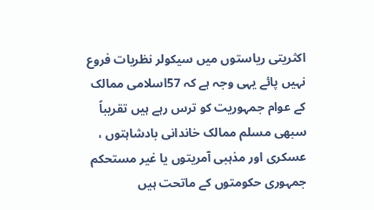اکثریتی ریاستوں میں سیکولر نظریات فروع نہیں پائے یہی وجہ ہے کہ 57اسلامی ممالک کے عوام جمہوریت کو ترس رہے ہیں تقریباً سبھی مسلم ممالک خاندانی بادشاہتوں ، عسکری اور مذہبی آمریتوں یا غیر مستحکم جمہوری حکومتوں کے ماتحت ہیں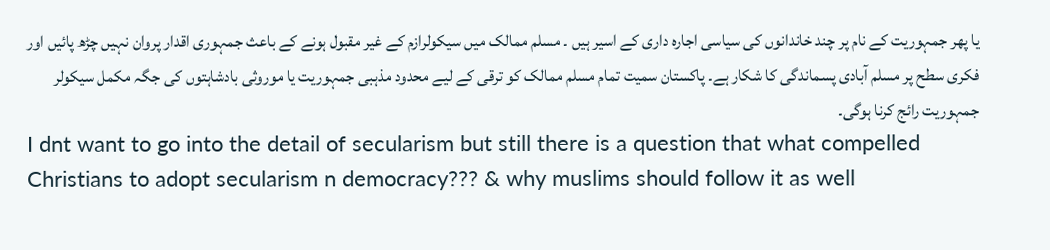یا پھر جمہوریت کے نام پر چند خاندانوں کی سیاسی اجارہ داری کے اسیر ہیں ۔ مسلم ممالک میں سیکولرازم کے غیر مقبول ہونے کے باعث جمہوری اقدار پروان نہیں چڑھ پائیں اور فکری سطح پر مسلم آبادی پسماندگی کا شکار ہے۔ پاکستان سمیت تمام مسلم ممالک کو ترقی کے لیے محدود مذہبی جمہوریت یا موروثی بادشاہتوں کی جگہ مکمل سیکولر جمہوریت رائج کرنا ہوگی۔
I dnt want to go into the detail of secularism but still there is a question that what compelled Christians to adopt secularism n democracy??? & why muslims should follow it as well